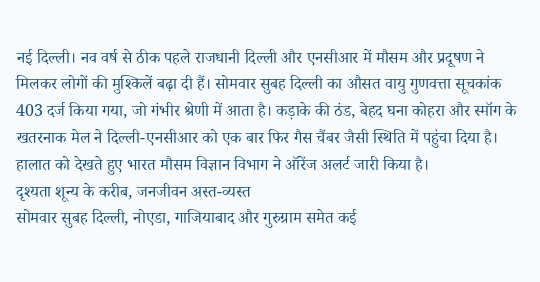नई दिल्ली। नव वर्ष से ठीक पहले राजधानी दिल्ली और एनसीआर में मौसम और प्रदूषण ने मिलकर लोगों की मुश्किलें बढ़ा दी हैं। सोमवार सुबह दिल्ली का औसत वायु गुणवत्ता सूचकांक 403 दर्ज किया गया, जो गंभीर श्रेणी में आता है। कड़ाके की ठंड, बेहद घना कोहरा और स्मॉग के खतरनाक मेल ने दिल्ली-एनसीआर को एक बार फिर गैस चैंबर जैसी स्थिति में पहुंचा दिया है। हालात को देखते हुए भारत मौसम विज्ञान विभाग ने ऑरेंज अलर्ट जारी किया है।
दृश्यता शून्य के करीब, जनजीवन अस्त-व्यस्त
सोमवार सुबह दिल्ली, नोएडा, गाजियाबाद और गुरुग्राम समेत कई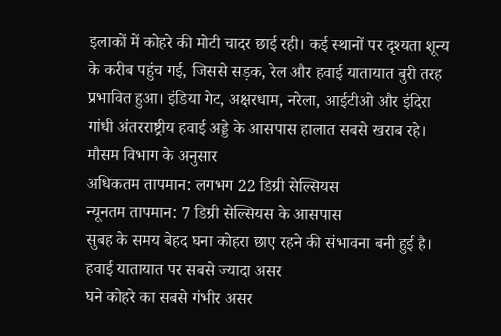इलाकों में कोहरे की मोटी चादर छाई रही। कई स्थानों पर दृश्यता शून्य के करीब पहुंच गई, जिससे सड़क, रेल और हवाई यातायात बुरी तरह प्रभावित हुआ। इंडिया गेट, अक्षरधाम, नरेला, आईटीओ और इंदिरा गांधी अंतरराष्ट्रीय हवाई अड्डे के आसपास हालात सबसे खराब रहे।
मौसम विभाग के अनुसार
अधिकतम तापमान: लगभग 22 डिग्री सेल्सियस
न्यूनतम तापमान: 7 डिग्री सेल्सियस के आसपास
सुबह के समय बेहद घना कोहरा छाए रहने की संभावना बनी हुई है।
हवाई यातायात पर सबसे ज्यादा असर
घने कोहरे का सबसे गंभीर असर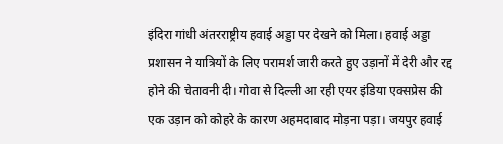इंदिरा गांधी अंतरराष्ट्रीय हवाई अड्डा पर देखने को मिला। हवाई अड्डा प्रशासन ने यात्रियों के लिए परामर्श जारी करते हुए उड़ानों में देरी और रद्द होने की चेतावनी दी। गोवा से दिल्ली आ रही एयर इंडिया एक्सप्रेस की एक उड़ान को कोहरे के कारण अहमदाबाद मोड़ना पड़ा। जयपुर हवाई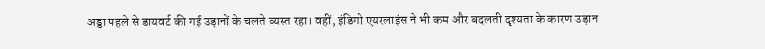अड्डा पहले से डायवर्ट की गई उड़ानों के चलते व्यस्त रहा। वहीं, इंडिगो एयरलाइंस ने भी कम और बदलती दृश्यता के कारण उड़ान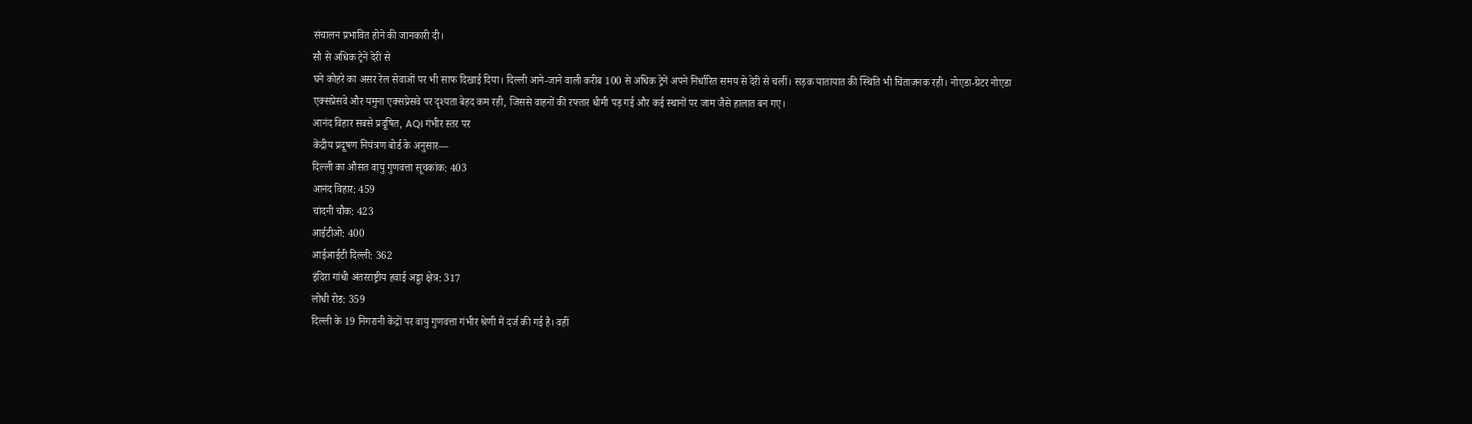संचालन प्रभावित होने की जानकारी दी।
सौ से अधिक ट्रेनें देरी से
घने कोहरे का असर रेल सेवाओं पर भी साफ दिखाई दिया। दिल्ली आने-जाने वाली करीब 100 से अधिक ट्रेनें अपने निर्धारित समय से देरी से चलीं। सड़क यातायात की स्थिति भी चिंताजनक रही। नोएडा-ग्रेटर नोएडा एक्सप्रेसवे और यमुना एक्सप्रेसवे पर दृश्यता बेहद कम रही, जिससे वाहनों की रफ्तार धीमी पड़ गई और कई स्थानों पर जाम जैसे हालात बन गए।
आनंद विहार सबसे प्रदूषित, AQI गंभीर स्तर पर
केंद्रीय प्रदूषण नियंत्रण बोर्ड के अनुसार—
दिल्ली का औसत वायु गुणवत्ता सूचकांक: 403
आनंद विहार: 459
चांदनी चौक: 423
आईटीओ: 400
आईआईटी दिल्ली: 362
इंदिरा गांधी अंतरराष्ट्रीय हवाई अड्डा क्षेत्र: 317
लोधी रोड: 359
दिल्ली के 19 निगरानी केंद्रों पर वायु गुणवत्ता गंभीर श्रेणी में दर्ज की गई है। वहीं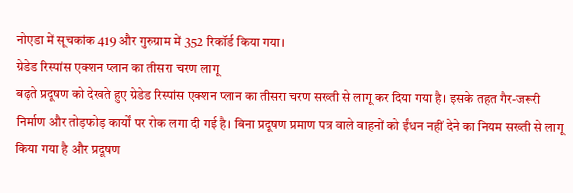नोएडा में सूचकांक 419 और गुरुग्राम में 352 रिकॉर्ड किया गया।
ग्रेडेड रिस्पांस एक्शन प्लान का तीसरा चरण लागू
बढ़ते प्रदूषण को देखते हुए ग्रेडेड रिस्पांस एक्शन प्लान का तीसरा चरण सख्ती से लागू कर दिया गया है। इसके तहत गैर-जरूरी निर्माण और तोड़फोड़ कार्यों पर रोक लगा दी गई है। बिना प्रदूषण प्रमाण पत्र वाले वाहनों को ईंधन नहीं देने का नियम सख्ती से लागू किया गया है और प्रदूषण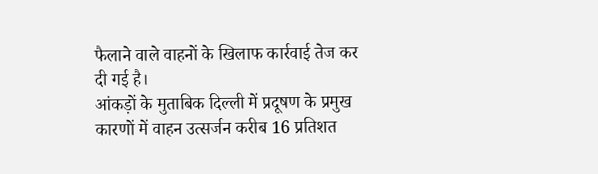फैलाने वाले वाहनों के खिलाफ कार्रवाई तेज कर दी गई है।
आंकड़ों के मुताबिक दिल्ली में प्रदूषण के प्रमुख कारणों में वाहन उत्सर्जन करीब 16 प्रतिशत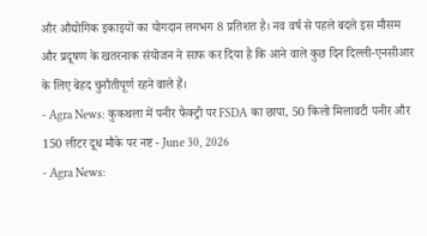और औद्योगिक इकाइयों का योगदान लगभग 8 प्रतिशत है। नव वर्ष से पहले बदले इस मौसम और प्रदूषण के खतरनाक संयोजन ने साफ कर दिया है कि आने वाले कुछ दिन दिल्ली-एनसीआर के लिए बेहद चुनौतीपूर्ण रहने वाले हैं।
- Agra News: कुकथला में पनीर फैक्ट्री पर FSDA का छापा, 50 किलो मिलावटी पनीर और 150 लीटर दूध मौके पर नष्ट - June 30, 2026
- Agra News: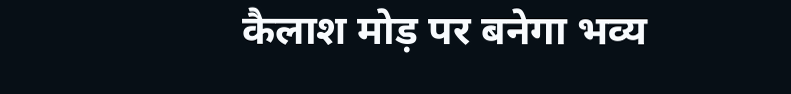कैलाश मोड़ पर बनेगा भव्य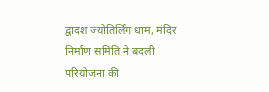द्वादश ज्योतिर्लिंग धाम, मंदिर निर्माण समिति ने बदली परियोजना की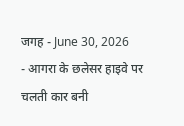जगह - June 30, 2026
- आगरा के छलेसर हाइवे पर चलती कार बनी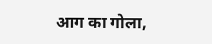आग का गोला,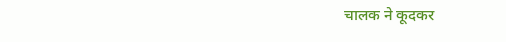चालक ने कूदकर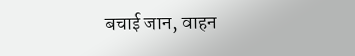बचाई जान, वाहन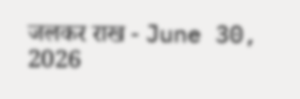जलकर राख - June 30, 2026